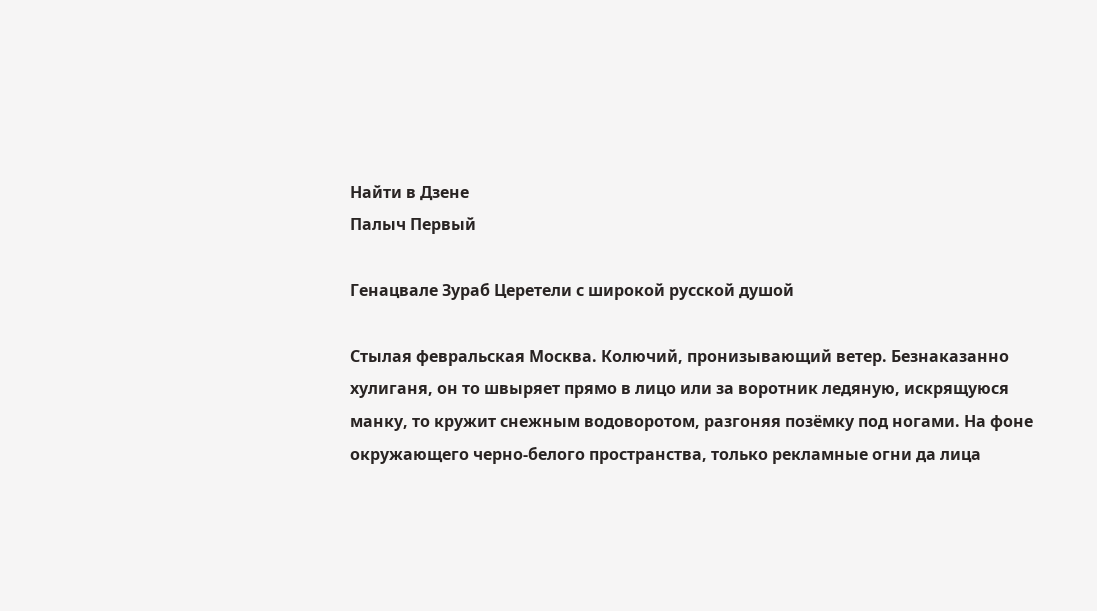Найти в Дзене
Палыч Первый

Генацвале Зураб Церетели с широкой русской душой

Стылая февральская Москва. Колючий, пронизывающий ветер. Безнаказанно хулиганя, он то швыряет прямо в лицо или за воротник ледяную, искрящуюся манку, то кружит снежным водоворотом, разгоняя позёмку под ногами. На фоне окружающего черно-белого пространства, только рекламные огни да лица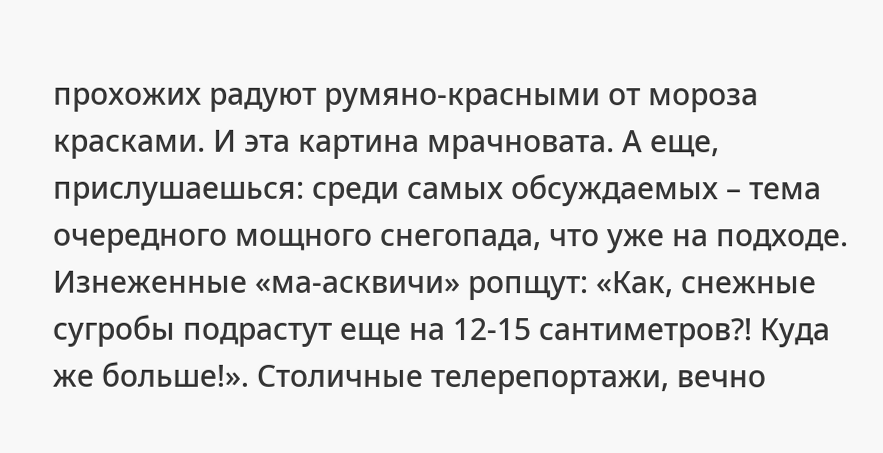прохожих радуют румяно-красными от мороза красками. И эта картина мрачновата. А еще, прислушаешься: среди самых обсуждаемых – тема очередного мощного снегопада, что уже на подходе. Изнеженные «ма-асквичи» ропщут: «Как, снежные сугробы подрастут еще на 12-15 сантиметров?! Куда же больше!». Столичные телерепортажи, вечно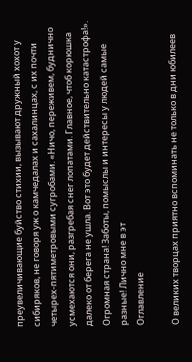преувеличивающие буйство стихии, вызывают дружный хохот у сибиряков, не говоря уж о камчедалах и сахалинцах, с их почти четырех-пятиметровыми сугробами. «Ничо, переживем, буднично усмехаются они, разгребая снег лопатами. Главное, чтоб корюшка далеко от берега не ушла. Вот это будет действительно катастрофа!». Огромная страна! Заботы, помыслы и интересы у людей самые разные! Лично мне в эт
Оглавление

О великих творцах приятно вспоминать не только в дни юбилеев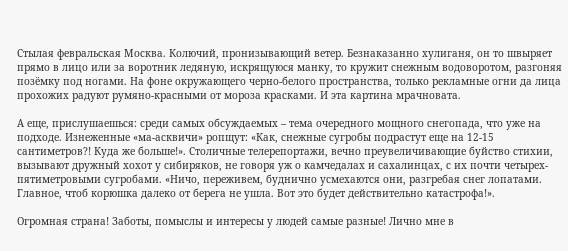Стылая февральская Москва. Колючий, пронизывающий ветер. Безнаказанно хулиганя, он то швыряет прямо в лицо или за воротник ледяную, искрящуюся манку, то кружит снежным водоворотом, разгоняя позёмку под ногами. На фоне окружающего черно-белого пространства, только рекламные огни да лица прохожих радуют румяно-красными от мороза красками. И эта картина мрачновата.

А еще, прислушаешься: среди самых обсуждаемых – тема очередного мощного снегопада, что уже на подходе. Изнеженные «ма-асквичи» ропщут: «Как, снежные сугробы подрастут еще на 12-15 сантиметров?! Куда же больше!». Столичные телерепортажи, вечно преувеличивающие буйство стихии, вызывают дружный хохот у сибиряков, не говоря уж о камчедалах и сахалинцах, с их почти четырех-пятиметровыми сугробами. «Ничо, переживем, буднично усмехаются они, разгребая снег лопатами. Главное, чтоб корюшка далеко от берега не ушла. Вот это будет действительно катастрофа!».

Огромная страна! Заботы, помыслы и интересы у людей самые разные! Лично мне в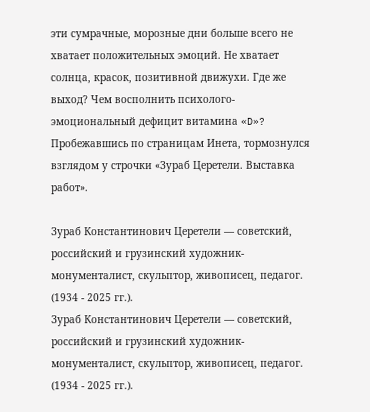эти сумрачные, морозные дни больше всего не хватает положительных эмоций. Не хватает солнца, красок, позитивной движухи. Где же выход? Чем восполнить психолого-эмоциональный дефицит витамина «D»? Пробежавшись по страницам Инета, тормознулся взглядом у строчки «Зураб Церетели. Выставка работ».

Зураб Константинович Церетели — советский, российский и грузинский художник-монументалист, скульптор, живописец, педагог. (1934 - 2025 гг.).
Зураб Константинович Церетели — советский, российский и грузинский художник-монументалист, скульптор, живописец, педагог. (1934 - 2025 гг.).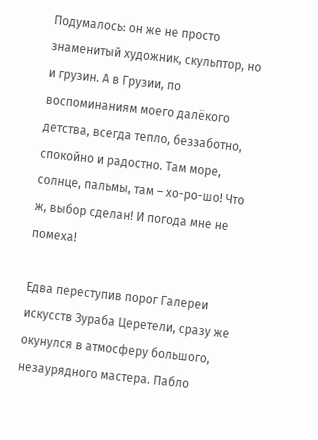Подумалось: он же не просто знаменитый художник, скульптор, но и грузин. А в Грузии, по воспоминаниям моего далёкого детства, всегда тепло, беззаботно, спокойно и радостно. Там море, солнце, пальмы, там – хо-ро-шо! Что ж, выбор сделан! И погода мне не помеха!

Едва переступив порог Галереи искусств Зураба Церетели, сразу же окунулся в атмосферу большого, незаурядного мастера. Пабло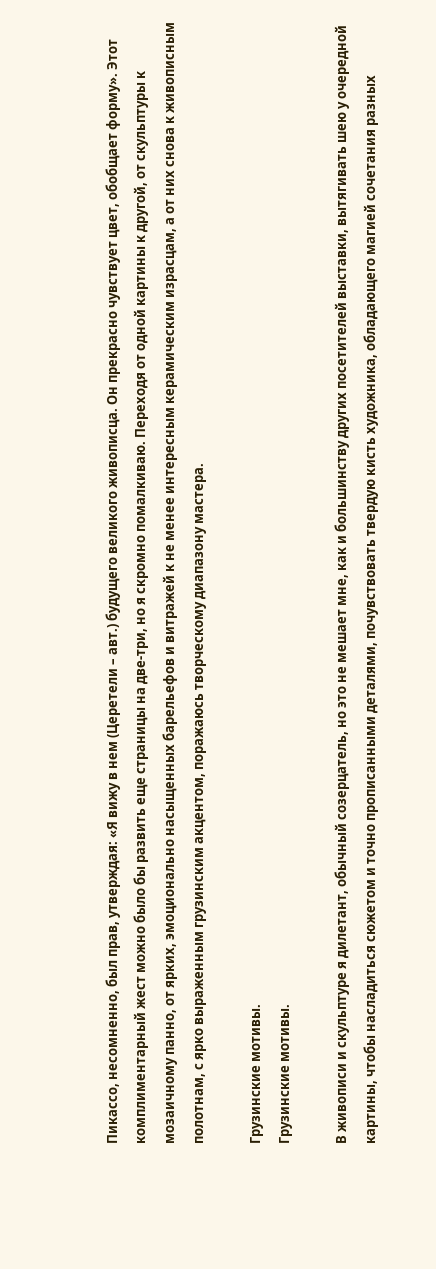Пикассо, несомненно, был прав, утверждая: «Я вижу в нем (Церетели – авт.) будущего великого живописца. Он прекрасно чувствует цвет, обобщает форму». Этот комплиментарный жест можно было бы развить еще страницы на две-три, но я скромно помалкиваю. Переходя от одной картины к другой, от скульптуры к мозаичному панно, от ярких, эмоционально насыщенных барельефов и витражей к не менее интересным керамическим израсцам, а от них снова к живописным полотнам, с ярко выраженным грузинским акцентом, поражаюсь творческому диапазону мастера.

Грузинские мотивы.
Грузинские мотивы.

В живописи и скульптуре я дилетант, обычный созерцатель, но это не мешает мне, как и большинству других посетителей выставки, вытягивать шею у очередной картины, чтобы насладиться сюжетом и точно прописанными деталями, почувствовать твердую кисть художника, обладающего магией сочетания разных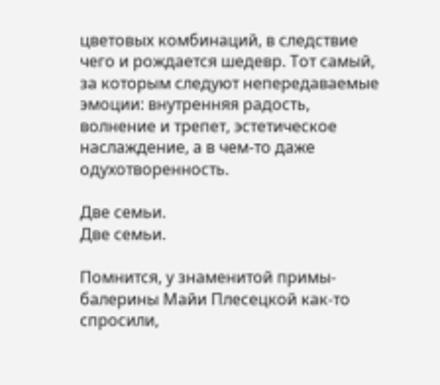цветовых комбинаций, в следствие чего и рождается шедевр. Тот самый, за которым следуют непередаваемые эмоции: внутренняя радость, волнение и трепет, эстетическое наслаждение, а в чем-то даже одухотворенность.

Две семьи.
Две семьи.

Помнится, у знаменитой примы-балерины Майи Плесецкой как-то спросили,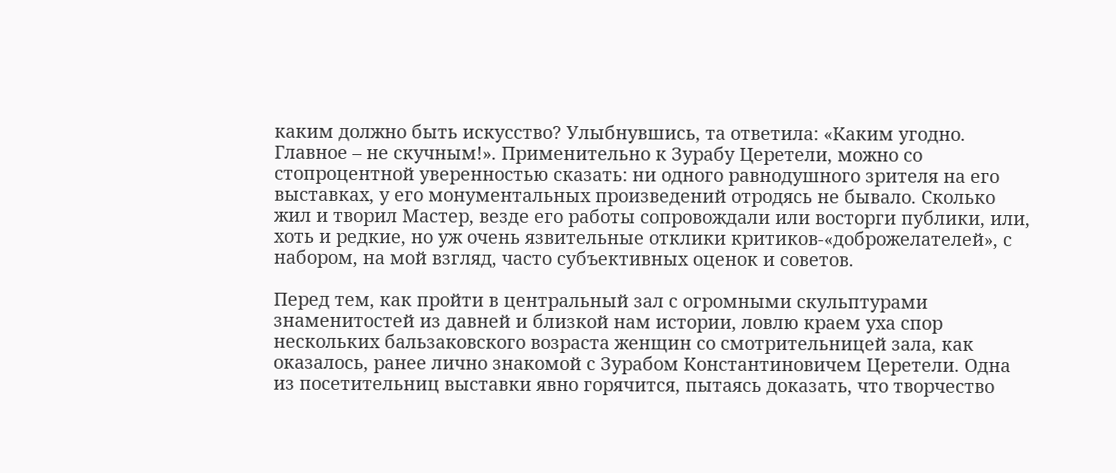каким должно быть искусство? Улыбнувшись, та ответила: «Каким угодно. Главное – не скучным!». Применительно к Зурабу Церетели, можно со стопроцентной уверенностью сказать: ни одного равнодушного зрителя на его выставках, у его монументальных произведений отродясь не бывало. Сколько жил и творил Мастер, везде его работы сопровождали или восторги публики, или, хоть и редкие, но уж очень язвительные отклики критиков-«доброжелателей», с набором, на мой взгляд, часто субъективных оценок и советов.

Перед тем, как пройти в центральный зал с огромными скульптурами знаменитостей из давней и близкой нам истории, ловлю краем уха спор нескольких бальзаковского возраста женщин со смотрительницей зала, как оказалось, ранее лично знакомой с Зурабом Константиновичем Церетели. Одна из посетительниц выставки явно горячится, пытаясь доказать, что творчество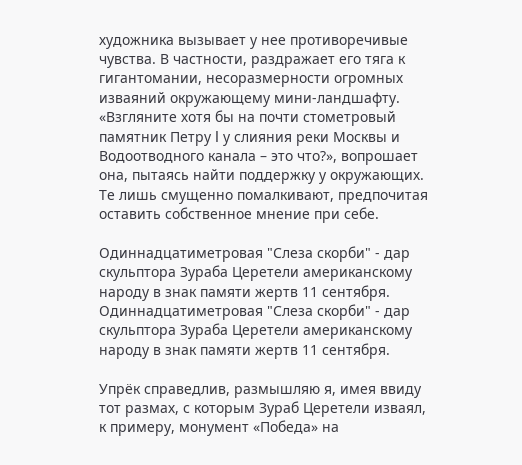художника вызывает у нее противоречивые чувства. В частности, раздражает его тяга к гигантомании, несоразмерности огромных изваяний окружающему мини-ландшафту. «Взгляните хотя бы на почти стометровый памятник Петру I у слияния реки Москвы и Водоотводного канала – это что?», вопрошает она, пытаясь найти поддержку у окружающих. Те лишь смущенно помалкивают, предпочитая оставить собственное мнение при себе.

Одиннадцатиметровая "Слеза скорби" - дар скульптора Зураба Церетели американскому народу в знак памяти жертв 11 сентября.
Одиннадцатиметровая "Слеза скорби" - дар скульптора Зураба Церетели американскому народу в знак памяти жертв 11 сентября.

Упрёк справедлив, размышляю я, имея ввиду тот размах, с которым Зураб Церетели изваял, к примеру, монумент «Победа» на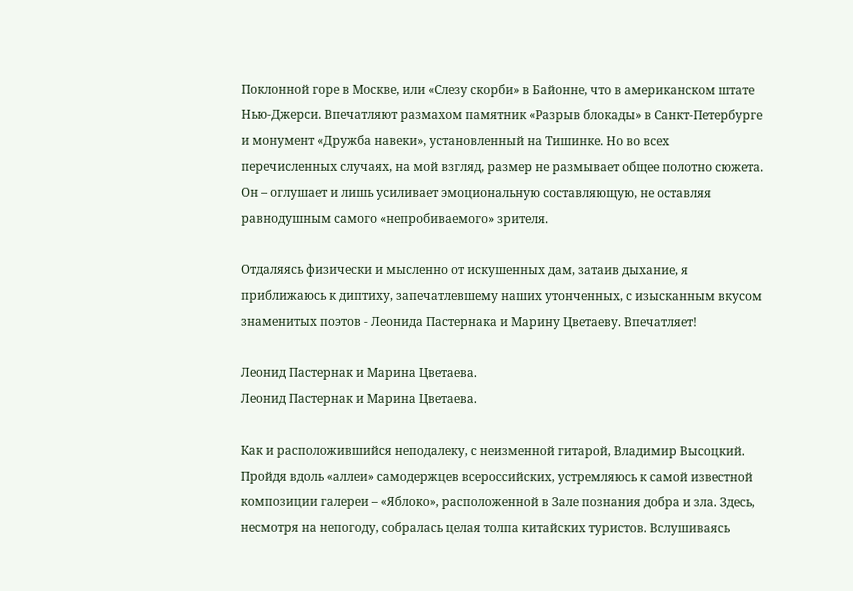Поклонной горе в Москве, или «Слезу скорби» в Байонне, что в американском штате Нью-Джерси. Впечатляют размахом памятник «Разрыв блокады» в Санкт-Петербурге и монумент «Дружба навеки», установленный на Тишинке. Но во всех перечисленных случаях, на мой взгляд, размер не размывает общее полотно сюжета. Он – оглушает и лишь усиливает эмоциональную составляющую, не оставляя равнодушным самого «непробиваемого» зрителя.

Отдаляясь физически и мысленно от искушенных дам, затаив дыхание, я приближаюсь к диптиху, запечатлевшему наших утонченных, с изысканным вкусом знаменитых поэтов - Леонида Пастернака и Марину Цветаеву. Впечатляет!

Леонид Пастернак и Марина Цветаева.
Леонид Пастернак и Марина Цветаева.

Как и расположившийся неподалеку, с неизменной гитарой, Владимир Высоцкий. Пройдя вдоль «аллеи» самодержцев всероссийских, устремляюсь к самой известной композиции галереи – «Яблоко», расположенной в Зале познания добра и зла. Здесь, несмотря на непогоду, собралась целая толпа китайских туристов. Вслушиваясь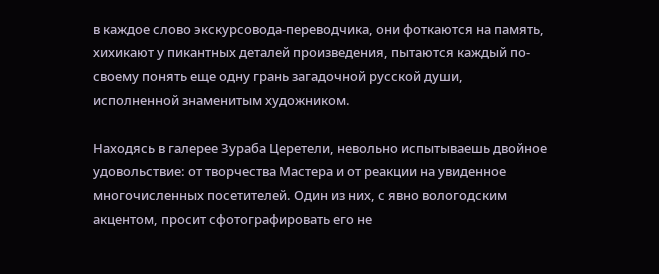в каждое слово экскурсовода-переводчика, они фоткаются на память, хихикают у пикантных деталей произведения, пытаются каждый по-своему понять еще одну грань загадочной русской души, исполненной знаменитым художником.

Находясь в галерее Зураба Церетели, невольно испытываешь двойное удовольствие: от творчества Мастера и от реакции на увиденное многочисленных посетителей. Один из них, с явно вологодским акцентом, просит сфотографировать его не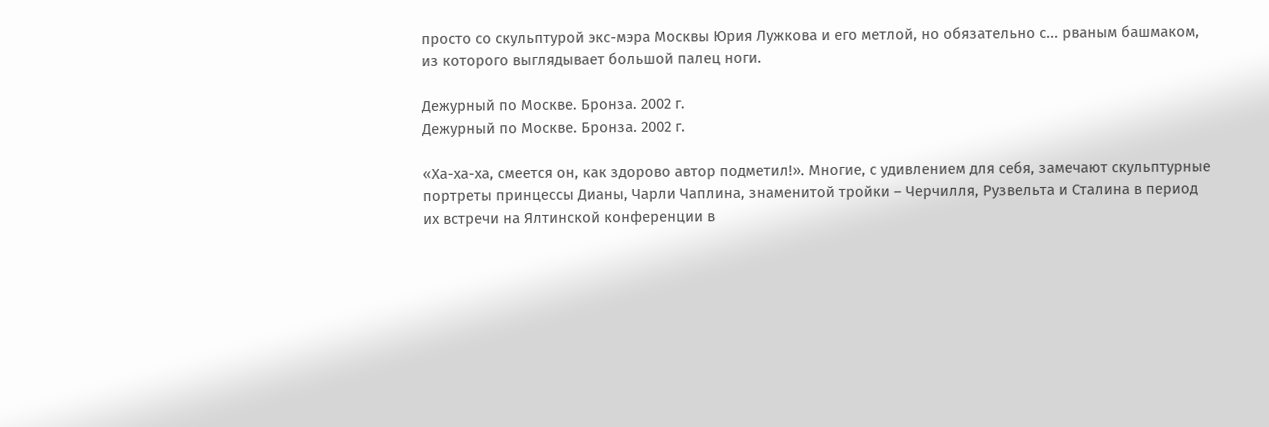просто со скульптурой экс-мэра Москвы Юрия Лужкова и его метлой, но обязательно с... рваным башмаком, из которого выглядывает большой палец ноги.

Дежурный по Москве. Бронза. 2002 г.
Дежурный по Москве. Бронза. 2002 г.

«Ха-ха-ха, смеется он, как здорово автор подметил!». Многие, с удивлением для себя, замечают скульптурные портреты принцессы Дианы, Чарли Чаплина, знаменитой тройки – Черчилля, Рузвельта и Сталина в период их встречи на Ялтинской конференции в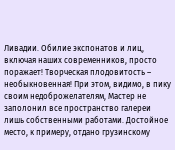Ливадии. Обилие экспонатов и лиц, включая наших современников, просто поражает! Творческая плодовитость – необыкновенная! При этом, видимо, в пику своим недоброжелателям, Мастер не заполонил все пространство галереи лишь собственными работами. Достойное место, к примеру, отдано грузинскому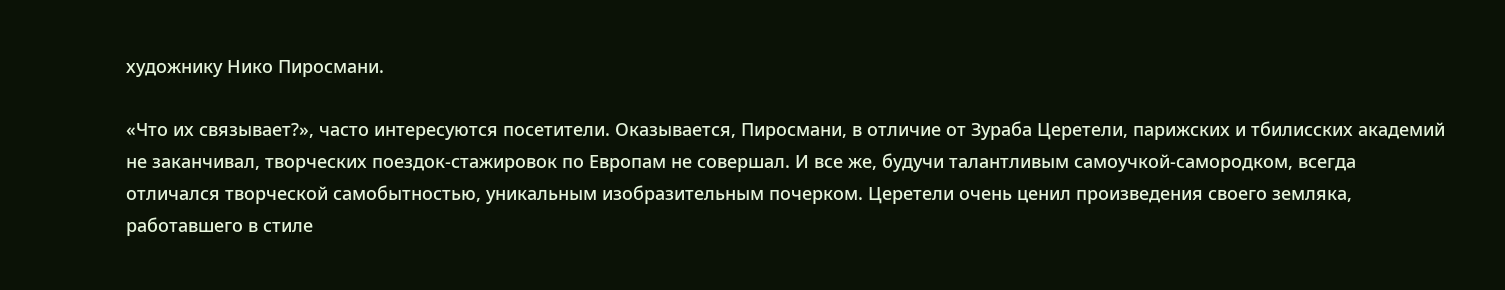художнику Нико Пиросмани.

«Что их связывает?», часто интересуются посетители. Оказывается, Пиросмани, в отличие от Зураба Церетели, парижских и тбилисских академий не заканчивал, творческих поездок-стажировок по Европам не совершал. И все же, будучи талантливым самоучкой-самородком, всегда отличался творческой самобытностью, уникальным изобразительным почерком. Церетели очень ценил произведения своего земляка, работавшего в стиле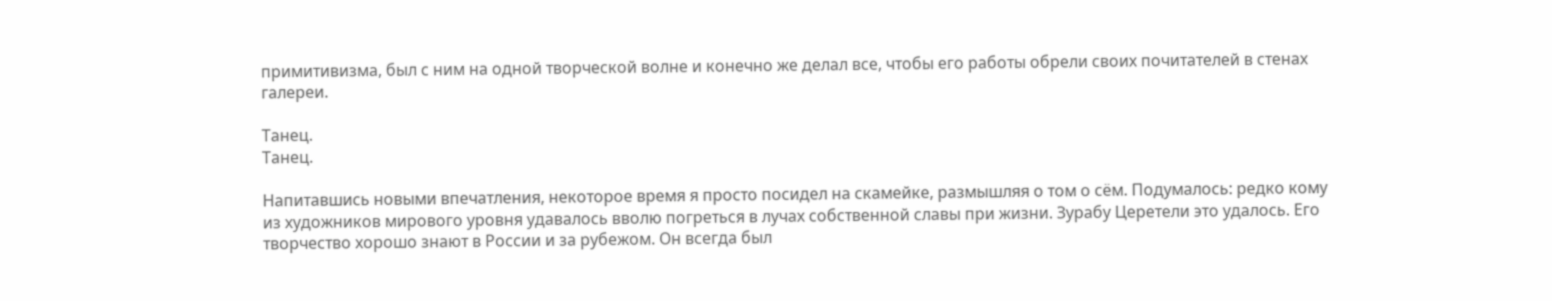примитивизма, был с ним на одной творческой волне и конечно же делал все, чтобы его работы обрели своих почитателей в стенах галереи.

Танец.
Танец.

Напитавшись новыми впечатления, некоторое время я просто посидел на скамейке, размышляя о том о сём. Подумалось: редко кому из художников мирового уровня удавалось вволю погреться в лучах собственной славы при жизни. Зурабу Церетели это удалось. Его творчество хорошо знают в России и за рубежом. Он всегда был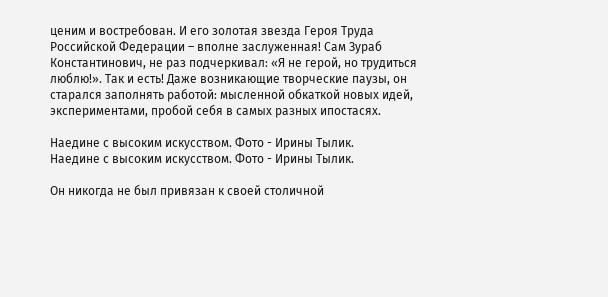ценим и востребован. И его золотая звезда Героя Труда Российской Федерации – вполне заслуженная! Сам Зураб Константинович, не раз подчеркивал: «Я не герой, но трудиться люблю!». Так и есть! Даже возникающие творческие паузы, он старался заполнять работой: мысленной обкаткой новых идей, экспериментами, пробой себя в самых разных ипостасях.

Наедине с высоким искусством. Фото - Ирины Тылик.
Наедине с высоким искусством. Фото - Ирины Тылик.

Он никогда не был привязан к своей столичной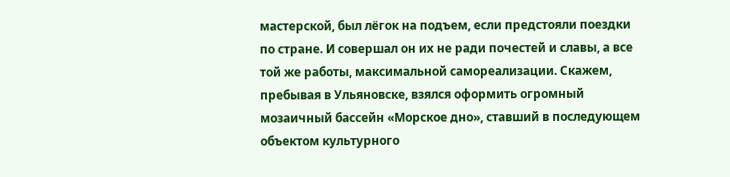мастерской, был лёгок на подъем, если предстояли поездки по стране. И совершал он их не ради почестей и славы, а все той же работы, максимальной самореализации. Скажем, пребывая в Ульяновске, взялся оформить огромный мозаичный бассейн «Морское дно», ставший в последующем объектом культурного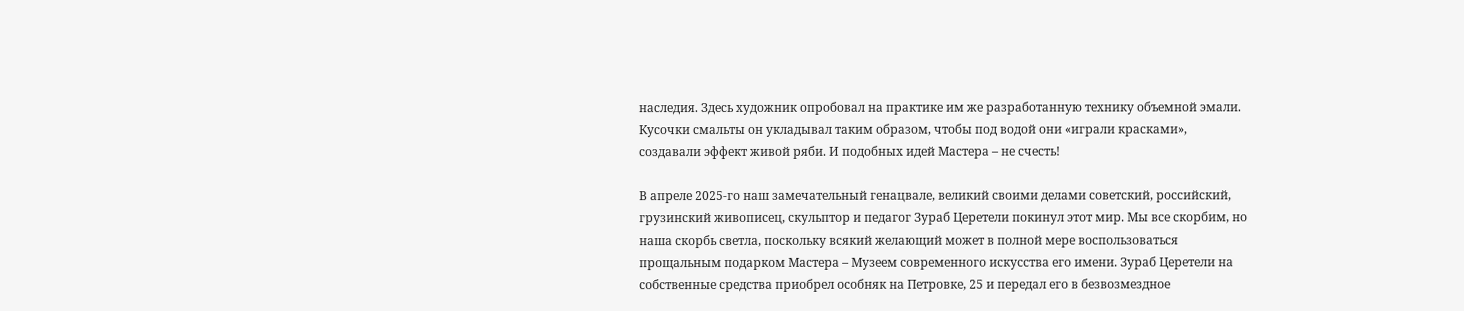наследия. Здесь художник опробовал на практике им же разработанную технику объемной эмали. Кусочки смальты он укладывал таким образом, чтобы под водой они «играли красками», создавали эффект живой ряби. И подобных идей Мастера – не счесть!

В апреле 2025-го наш замечательный генацвале, великий своими делами советский, российский, грузинский живописец, скульптор и педагог Зураб Церетели покинул этот мир. Мы все скорбим, но наша скорбь светла, поскольку всякий желающий может в полной мере воспользоваться прощальным подарком Мастера – Музеем современного искусства его имени. Зураб Церетели на собственные средства приобрел особняк на Петровке, 25 и передал его в безвозмездное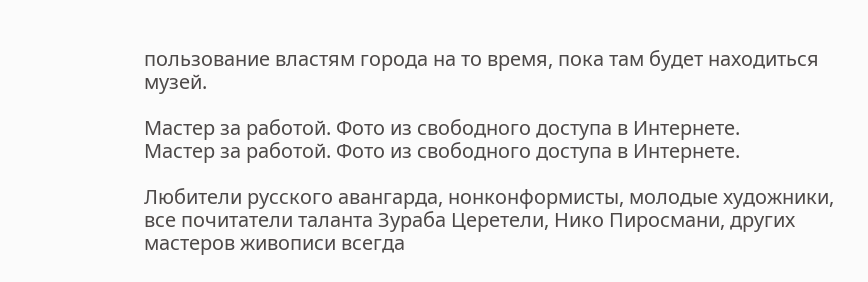пользование властям города на то время, пока там будет находиться музей.

Мастер за работой. Фото из свободного доступа в Интернете.
Мастер за работой. Фото из свободного доступа в Интернете.

Любители русского авангарда, нонконформисты, молодые художники, все почитатели таланта Зураба Церетели, Нико Пиросмани, других мастеров живописи всегда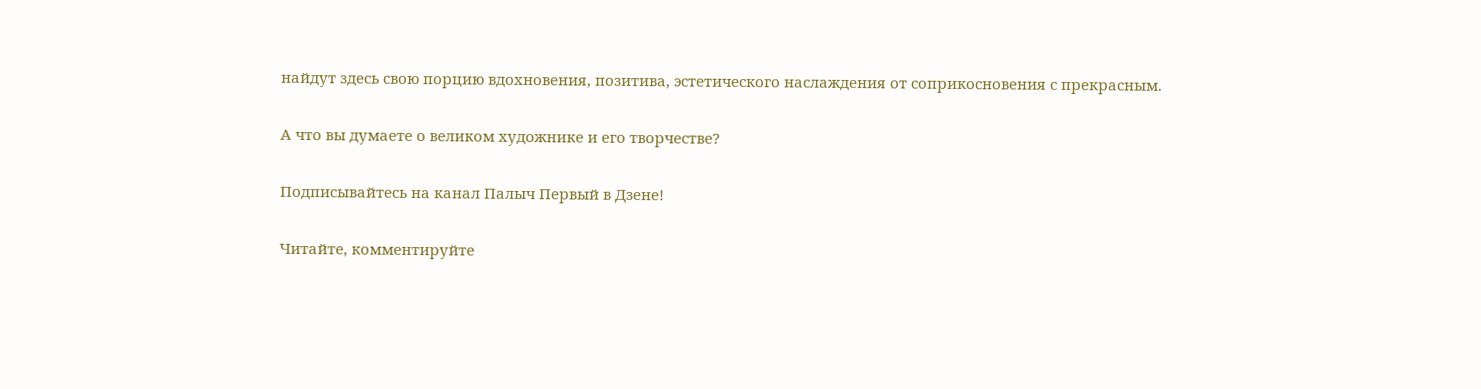найдут здесь свою порцию вдохновения, позитива, эстетического наслаждения от соприкосновения с прекрасным.

А что вы думаете о великом художнике и его творчестве?

Подписывайтесь на канал Палыч Первый в Дзене!

Читайте, комментируйте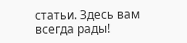статьи. Здесь вам всегда рады!